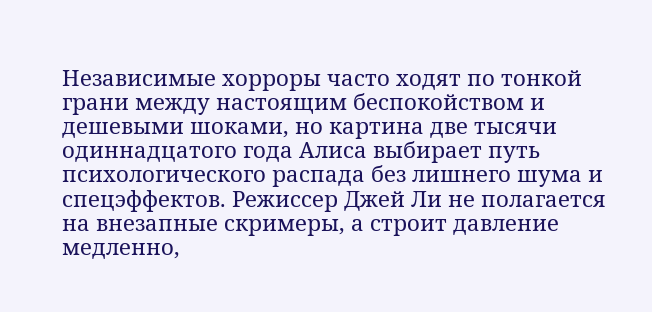Независимые хорроры часто ходят по тонкой грани между настоящим беспокойством и дешевыми шоками, но картина две тысячи одиннадцатого года Алиса выбирает путь психологического распада без лишнего шума и спецэффектов. Режиссер Джей Ли не полагается на внезапные скримеры, а строит давление медленно,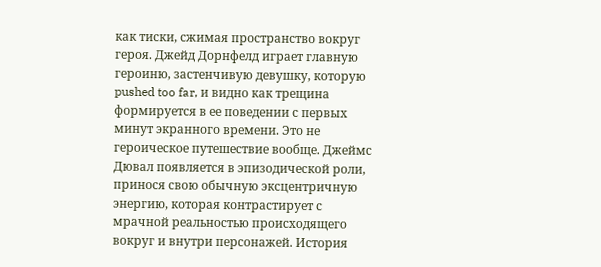как тиски, сжимая пространство вокруг героя. Джейд Дорнфелд играет главную героиню, застенчивую девушку, которую pushed too far, и видно как трещина формируется в ее поведении с первых минут экранного времени. Это не героическое путешествие вообще. Джеймс Дювал появляется в эпизодической роли, принося свою обычную эксцентричную энергию, которая контрастирует с мрачной реальностью происходящего вокруг и внутри персонажей. История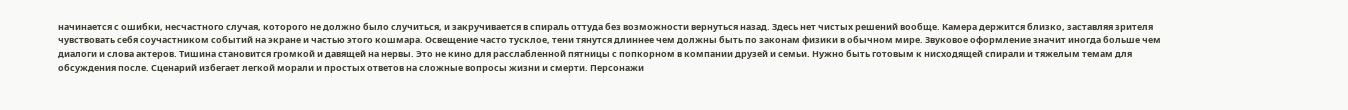начинается с ошибки, несчастного случая, которого не должно было случиться, и закручивается в спираль оттуда без возможности вернуться назад. Здесь нет чистых решений вообще. Камера держится близко, заставляя зрителя чувствовать себя соучастником событий на экране и частью этого кошмара. Освещение часто тусклое, тени тянутся длиннее чем должны быть по законам физики в обычном мире. Звуковое оформление значит иногда больше чем диалоги и слова актеров. Тишина становится громкой и давящей на нервы. Это не кино для расслабленной пятницы с попкорном в компании друзей и семьи. Нужно быть готовым к нисходящей спирали и тяжелым темам для обсуждения после. Сценарий избегает легкой морали и простых ответов на сложные вопросы жизни и смерти. Персонажи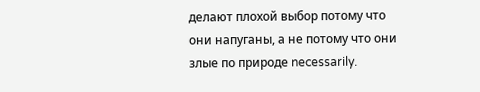делают плохой выбор потому что они напуганы, а не потому что они злые по природе necessarily.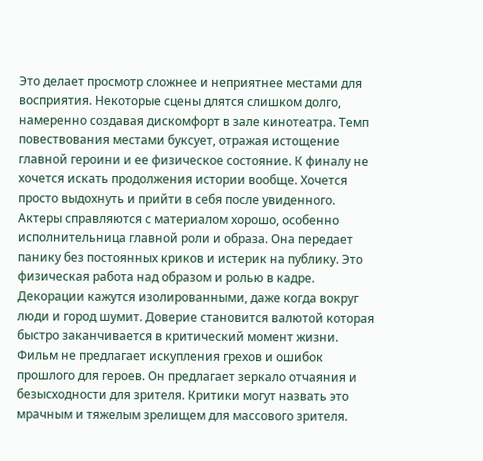Это делает просмотр сложнее и неприятнее местами для восприятия. Некоторые сцены длятся слишком долго, намеренно создавая дискомфорт в зале кинотеатра. Темп повествования местами буксует, отражая истощение главной героини и ее физическое состояние. К финалу не хочется искать продолжения истории вообще. Хочется просто выдохнуть и прийти в себя после увиденного. Актеры справляются с материалом хорошо, особенно исполнительница главной роли и образа. Она передает панику без постоянных криков и истерик на публику. Это физическая работа над образом и ролью в кадре. Декорации кажутся изолированными, даже когда вокруг люди и город шумит. Доверие становится валютой которая быстро заканчивается в критический момент жизни. Фильм не предлагает искупления грехов и ошибок прошлого для героев. Он предлагает зеркало отчаяния и безысходности для зрителя. Критики могут назвать это мрачным и тяжелым зрелищем для массового зрителя.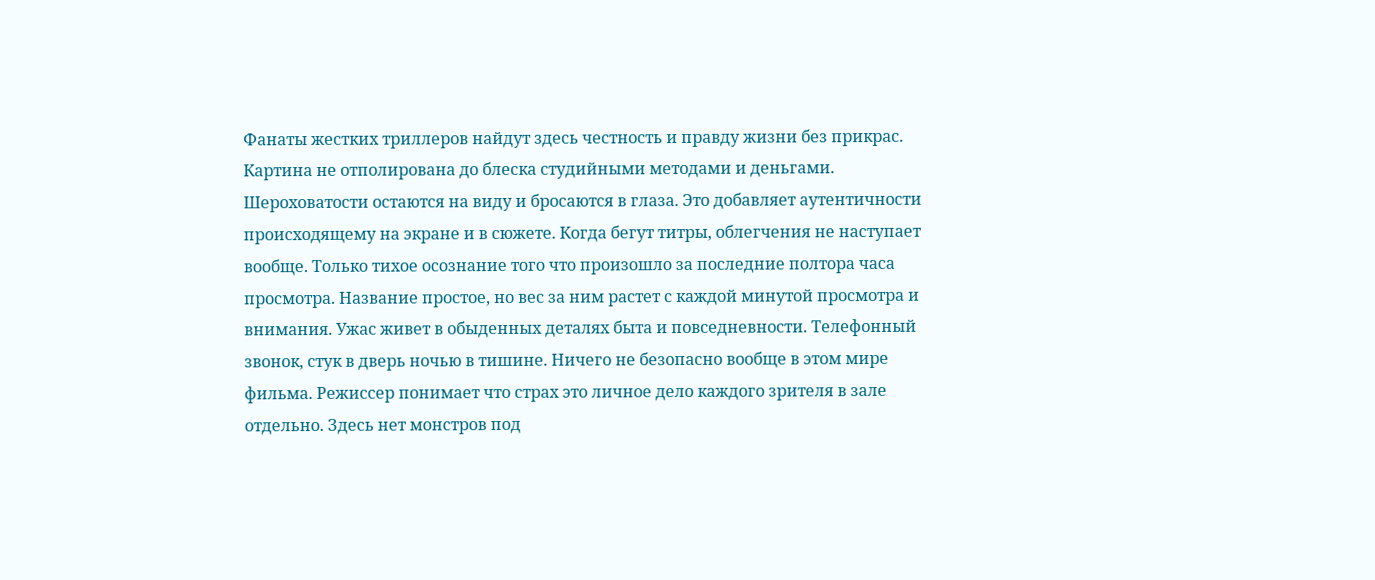Фанаты жестких триллеров найдут здесь честность и правду жизни без прикрас. Картина не отполирована до блеска студийными методами и деньгами. Шероховатости остаются на виду и бросаются в глаза. Это добавляет аутентичности происходящему на экране и в сюжете. Когда бегут титры, облегчения не наступает вообще. Только тихое осознание того что произошло за последние полтора часа просмотра. Название простое, но вес за ним растет с каждой минутой просмотра и внимания. Ужас живет в обыденных деталях быта и повседневности. Телефонный звонок, стук в дверь ночью в тишине. Ничего не безопасно вообще в этом мире фильма. Режиссер понимает что страх это личное дело каждого зрителя в зале отдельно. Здесь нет монстров под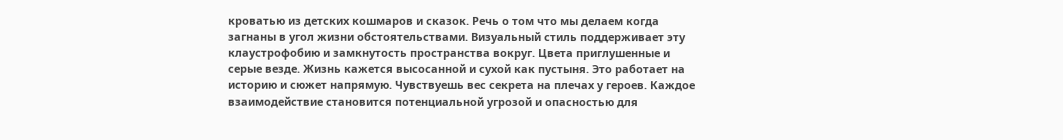кроватью из детских кошмаров и сказок. Речь о том что мы делаем когда загнаны в угол жизни обстоятельствами. Визуальный стиль поддерживает эту клаустрофобию и замкнутость пространства вокруг. Цвета приглушенные и серые везде. Жизнь кажется высосанной и сухой как пустыня. Это работает на историю и сюжет напрямую. Чувствуешь вес секрета на плечах у героев. Каждое взаимодействие становится потенциальной угрозой и опасностью для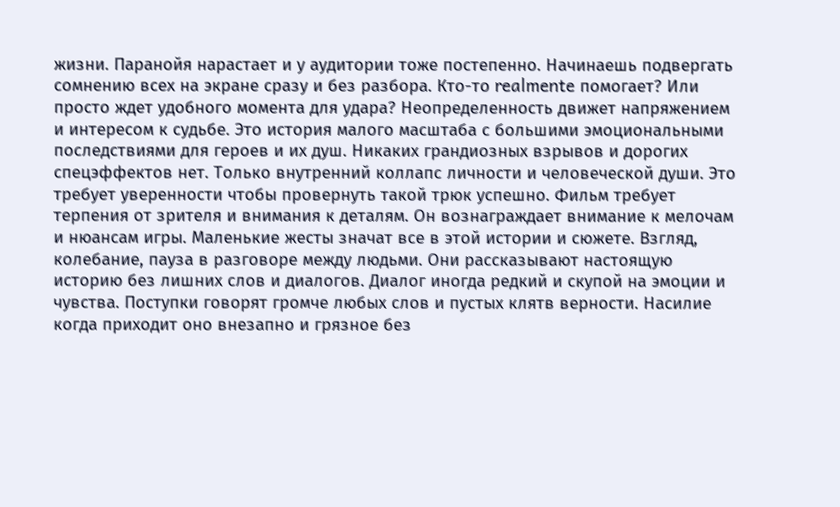жизни. Паранойя нарастает и у аудитории тоже постепенно. Начинаешь подвергать сомнению всех на экране сразу и без разбора. Кто-то realmente помогает? Или просто ждет удобного момента для удара? Неопределенность движет напряжением и интересом к судьбе. Это история малого масштаба с большими эмоциональными последствиями для героев и их душ. Никаких грандиозных взрывов и дорогих спецэффектов нет. Только внутренний коллапс личности и человеческой души. Это требует уверенности чтобы провернуть такой трюк успешно. Фильм требует терпения от зрителя и внимания к деталям. Он вознаграждает внимание к мелочам и нюансам игры. Маленькие жесты значат все в этой истории и сюжете. Взгляд, колебание, пауза в разговоре между людьми. Они рассказывают настоящую историю без лишних слов и диалогов. Диалог иногда редкий и скупой на эмоции и чувства. Поступки говорят громче любых слов и пустых клятв верности. Насилие когда приходит оно внезапно и грязное без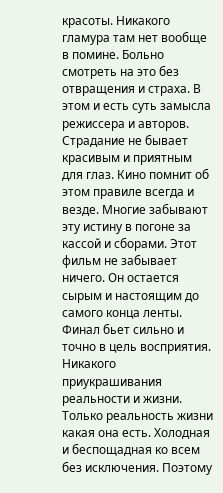красоты. Никакого гламура там нет вообще в помине. Больно смотреть на это без отвращения и страха. В этом и есть суть замысла режиссера и авторов. Страдание не бывает красивым и приятным для глаз. Кино помнит об этом правиле всегда и везде. Многие забывают эту истину в погоне за кассой и сборами. Этот фильм не забывает ничего. Он остается сырым и настоящим до самого конца ленты. Финал бьет сильно и точно в цель восприятия. Никакого приукрашивания реальности и жизни. Только реальность жизни какая она есть. Холодная и беспощадная ко всем без исключения. Поэтому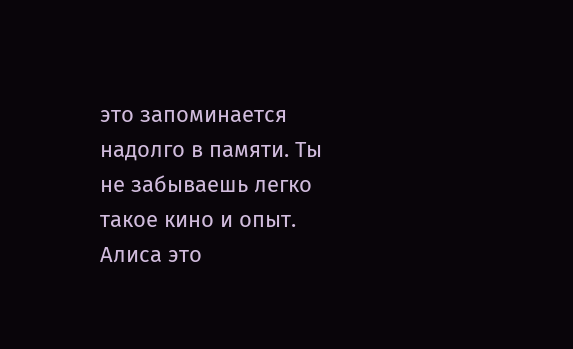это запоминается надолго в памяти. Ты не забываешь легко такое кино и опыт. Алиса это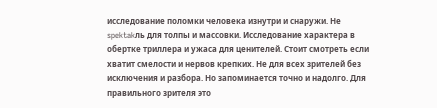исследование поломки человека изнутри и снаружи. Не spektakль для толпы и массовки. Исследование характера в обертке триллера и ужаса для ценителей. Стоит смотреть если хватит смелости и нервов крепких. Не для всех зрителей без исключения и разбора. Но запоминается точно и надолго. Для правильного зрителя это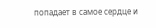попадает в самое сердце и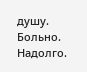душу. Больно. Надолго.